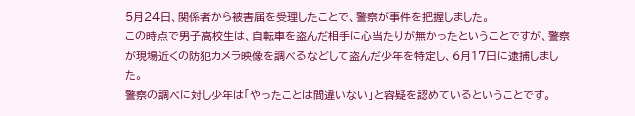5月24日、関係者から被害届を受理したことで、警察が事件を把握しました。
この時点で男子高校生は、自転車を盗んだ相手に心当たりが無かったということですが、警察が現場近くの防犯カメラ映像を調べるなどして盗んだ少年を特定し、6月17日に逮捕しました。
警察の調べに対し少年は「やったことは間違いない」と容疑を認めているということです。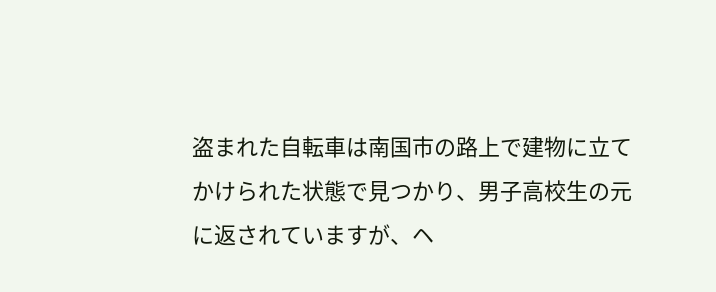盗まれた自転車は南国市の路上で建物に立てかけられた状態で見つかり、男子高校生の元に返されていますが、ヘ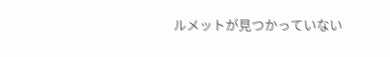ルメットが見つかっていない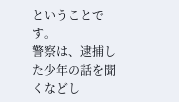ということです。
警察は、逮捕した少年の話を聞くなどし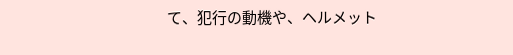て、犯行の動機や、ヘルメット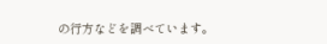の行方などを調べています。